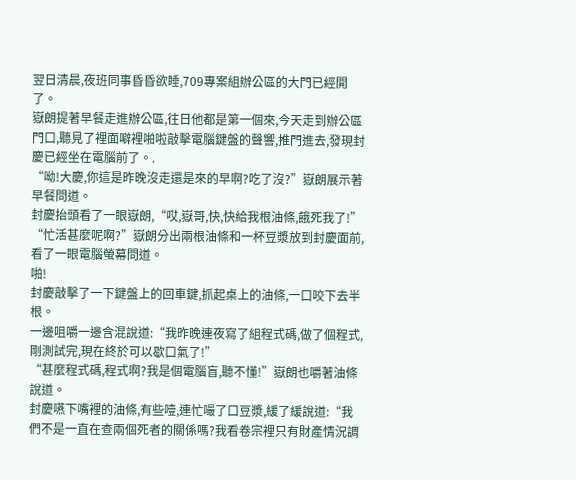翌日清晨,夜班同事昏昏欲睡,709專案組辦公區的大門已經開了。
嶽朗提著早餐走進辦公區,往日他都是第一個來,今天走到辦公區門口,聽見了裡面噼裡啪啦敲擊電腦鍵盤的聲響,推門進去,發現封慶已經坐在電腦前了。.
“呦!大慶,你這是昨晚沒走還是來的早啊?吃了沒?”嶽朗展示著早餐問道。
封慶抬頭看了一眼嶽朗,“哎,嶽哥,快,快給我根油條,餓死我了!”
“忙活甚麼呢啊?”嶽朗分出兩根油條和一杯豆漿放到封慶面前,看了一眼電腦螢幕問道。
啪!
封慶敲擊了一下鍵盤上的回車鍵,抓起桌上的油條,一口咬下去半根。
一邊咀嚼一邊含混說道:“我昨晚連夜寫了組程式碼,做了個程式,剛測試完,現在終於可以歇口氣了!”
“甚麼程式碼,程式啊?我是個電腦盲,聽不懂!”嶽朗也嚼著油條說道。
封慶嚥下嘴裡的油條,有些噎,連忙嘬了口豆漿,緩了緩說道:“我們不是一直在查兩個死者的關係嗎?我看卷宗裡只有財產情況調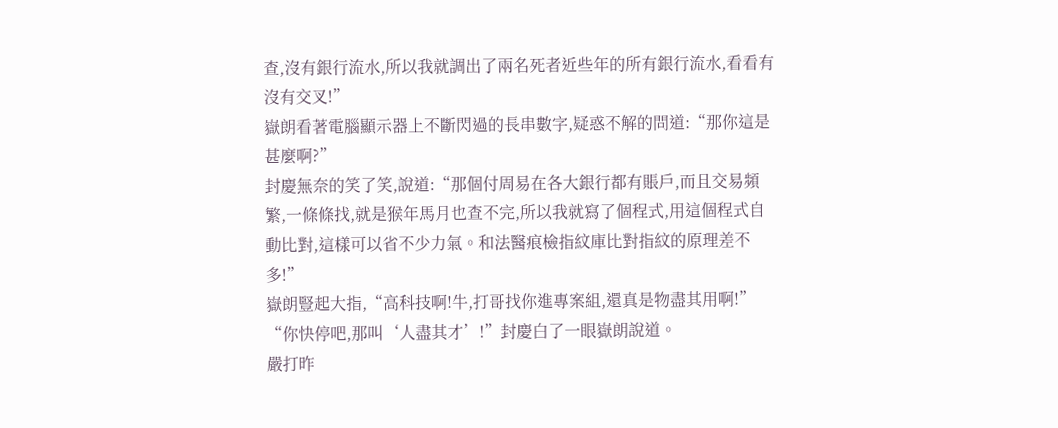查,沒有銀行流水,所以我就調出了兩名死者近些年的所有銀行流水,看看有沒有交叉!”
嶽朗看著電腦顯示器上不斷閃過的長串數字,疑惑不解的問道:“那你這是甚麼啊?”
封慶無奈的笑了笑,說道:“那個付周易在各大銀行都有賬戶,而且交易頻繁,一條條找,就是猴年馬月也查不完,所以我就寫了個程式,用這個程式自動比對,這樣可以省不少力氣。和法醫痕檢指紋庫比對指紋的原理差不多!”
嶽朗豎起大指,“高科技啊!牛,打哥找你進專案組,還真是物盡其用啊!”
“你快停吧,那叫‘人盡其才’!”封慶白了一眼嶽朗說道。
嚴打昨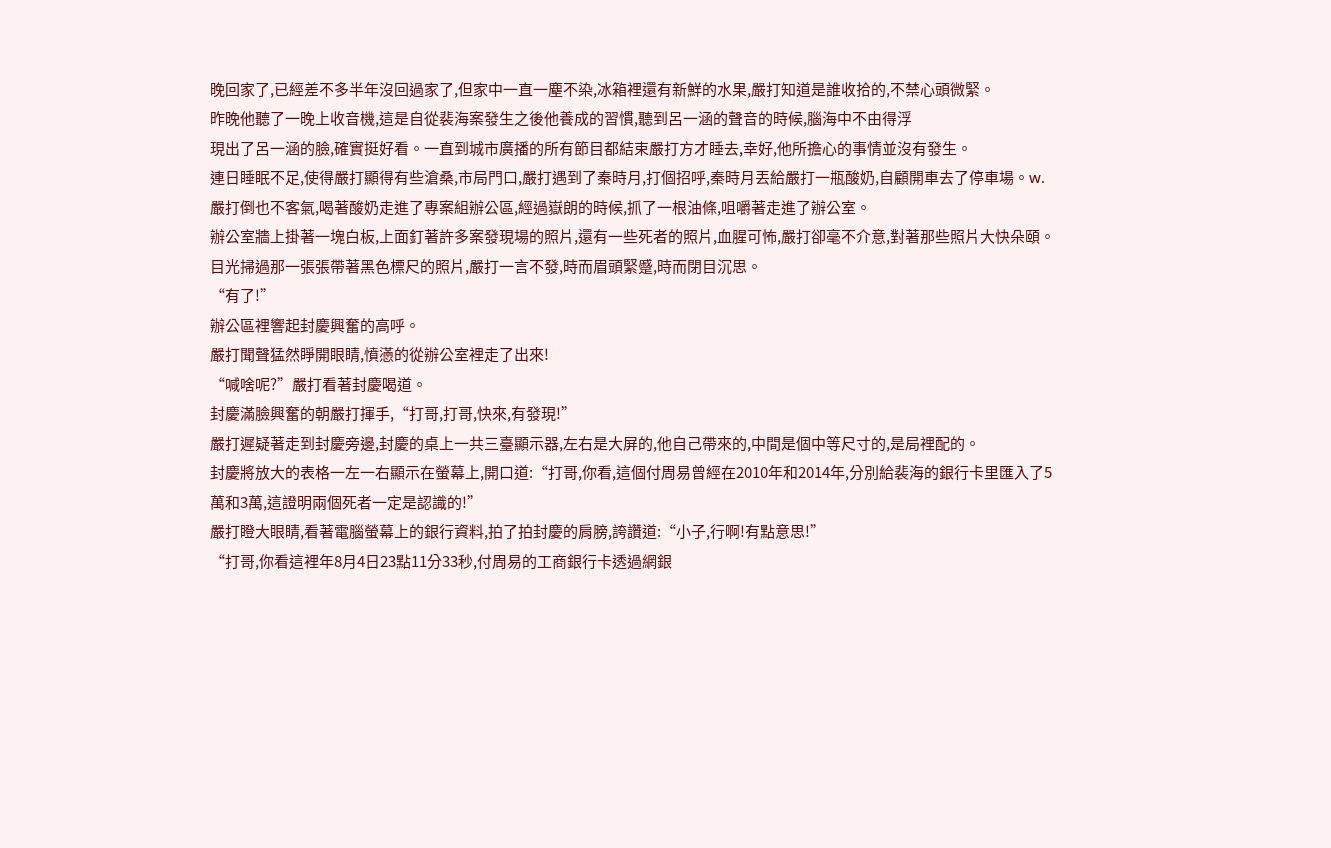晚回家了,已經差不多半年沒回過家了,但家中一直一塵不染,冰箱裡還有新鮮的水果,嚴打知道是誰收拾的,不禁心頭微緊。
昨晚他聽了一晚上收音機,這是自從裴海案發生之後他養成的習慣,聽到呂一涵的聲音的時候,腦海中不由得浮
現出了呂一涵的臉,確實挺好看。一直到城市廣播的所有節目都結束嚴打方才睡去,幸好,他所擔心的事情並沒有發生。
連日睡眠不足,使得嚴打顯得有些滄桑,市局門口,嚴打遇到了秦時月,打個招呼,秦時月丟給嚴打一瓶酸奶,自顧開車去了停車場。w.
嚴打倒也不客氣,喝著酸奶走進了專案組辦公區,經過嶽朗的時候,抓了一根油條,咀嚼著走進了辦公室。
辦公室牆上掛著一塊白板,上面釘著許多案發現場的照片,還有一些死者的照片,血腥可怖,嚴打卻毫不介意,對著那些照片大快朵頤。
目光掃過那一張張帶著黑色標尺的照片,嚴打一言不發,時而眉頭緊蹙,時而閉目沉思。
“有了!”
辦公區裡響起封慶興奮的高呼。
嚴打聞聲猛然睜開眼睛,憤懣的從辦公室裡走了出來!
“喊啥呢?”嚴打看著封慶喝道。
封慶滿臉興奮的朝嚴打揮手,“打哥,打哥,快來,有發現!”
嚴打遲疑著走到封慶旁邊,封慶的桌上一共三臺顯示器,左右是大屏的,他自己帶來的,中間是個中等尺寸的,是局裡配的。
封慶將放大的表格一左一右顯示在螢幕上,開口道:“打哥,你看,這個付周易曾經在2010年和2014年,分別給裴海的銀行卡里匯入了5萬和3萬,這證明兩個死者一定是認識的!”
嚴打瞪大眼睛,看著電腦螢幕上的銀行資料,拍了拍封慶的肩膀,誇讚道:“小子,行啊!有點意思!”
“打哥,你看這裡年8月4日23點11分33秒,付周易的工商銀行卡透過網銀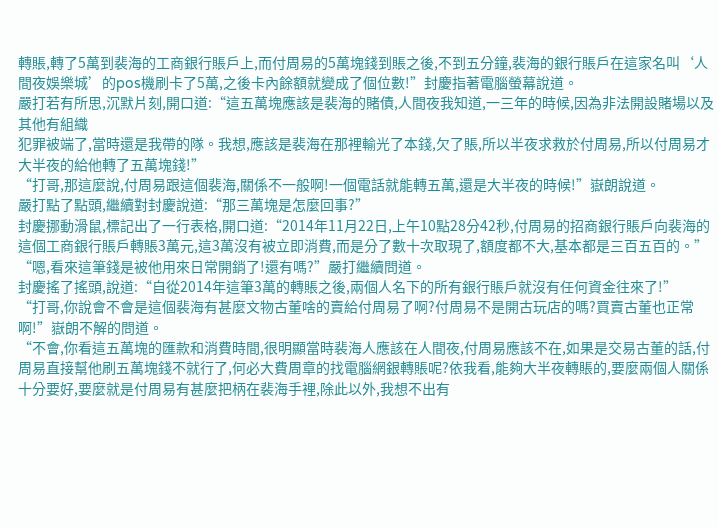轉賬,轉了5萬到裴海的工商銀行賬戶上,而付周易的5萬塊錢到賬之後,不到五分鐘,裴海的銀行賬戶在這家名叫‘人間夜娛樂城’的pos機刷卡了5萬,之後卡內餘額就變成了個位數!”封慶指著電腦螢幕說道。
嚴打若有所思,沉默片刻,開口道:“這五萬塊應該是裴海的賭債,人間夜我知道,一三年的時候,因為非法開設賭場以及其他有組織
犯罪被端了,當時還是我帶的隊。我想,應該是裴海在那裡輸光了本錢,欠了賬,所以半夜求救於付周易,所以付周易才大半夜的給他轉了五萬塊錢!”
“打哥,那這麼說,付周易跟這個裴海,關係不一般啊!一個電話就能轉五萬,還是大半夜的時候!”嶽朗說道。
嚴打點了點頭,繼續對封慶說道:“那三萬塊是怎麼回事?”
封慶挪動滑鼠,標記出了一行表格,開口道:“2014年11月22日,上午10點28分42秒,付周易的招商銀行賬戶向裴海的這個工商銀行賬戶轉賬3萬元,這3萬沒有被立即消費,而是分了數十次取現了,額度都不大,基本都是三百五百的。”
“嗯,看來這筆錢是被他用來日常開銷了!還有嗎?”嚴打繼續問道。
封慶搖了搖頭,說道:“自從2014年這筆3萬的轉賬之後,兩個人名下的所有銀行賬戶就沒有任何資金往來了!”
“打哥,你說會不會是這個裴海有甚麼文物古董啥的賣給付周易了啊?付周易不是開古玩店的嗎?買賣古董也正常啊!”嶽朗不解的問道。
“不會,你看這五萬塊的匯款和消費時間,很明顯當時裴海人應該在人間夜,付周易應該不在,如果是交易古董的話,付周易直接幫他刷五萬塊錢不就行了,何必大費周章的找電腦網銀轉賬呢?依我看,能夠大半夜轉賬的,要麼兩個人關係十分要好,要麼就是付周易有甚麼把柄在裴海手裡,除此以外,我想不出有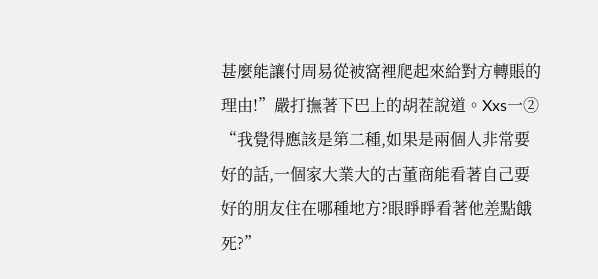甚麼能讓付周易從被窩裡爬起來給對方轉賬的理由!”嚴打撫著下巴上的胡茬說道。Xxs一②
“我覺得應該是第二種,如果是兩個人非常要好的話,一個家大業大的古董商能看著自己要好的朋友住在哪種地方?眼睜睜看著他差點餓死?”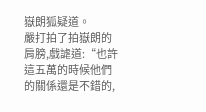嶽朗狐疑道。
嚴打拍了拍嶽朗的肩膀,戲謔道:“也許這五萬的時候他們的關係還是不錯的,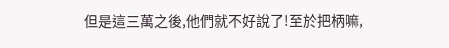但是這三萬之後,他們就不好說了!至於把柄嘛,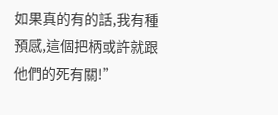如果真的有的話,我有種預感,這個把柄或許就跟他們的死有關!”